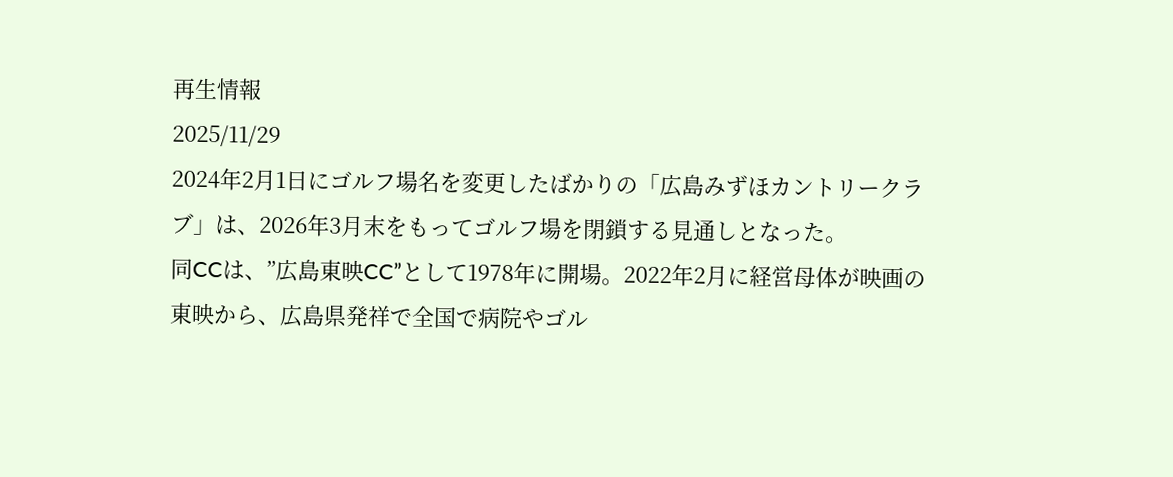再生情報
2025/11/29
2024年2月1日にゴルフ場名を変更したばかりの「広島みずほカントリークラブ」は、2026年3月末をもってゴルフ場を閉鎖する見通しとなった。
同CCは、”広島東映CC”として1978年に開場。2022年2月に経営母体が映画の東映から、広島県発祥で全国で病院やゴル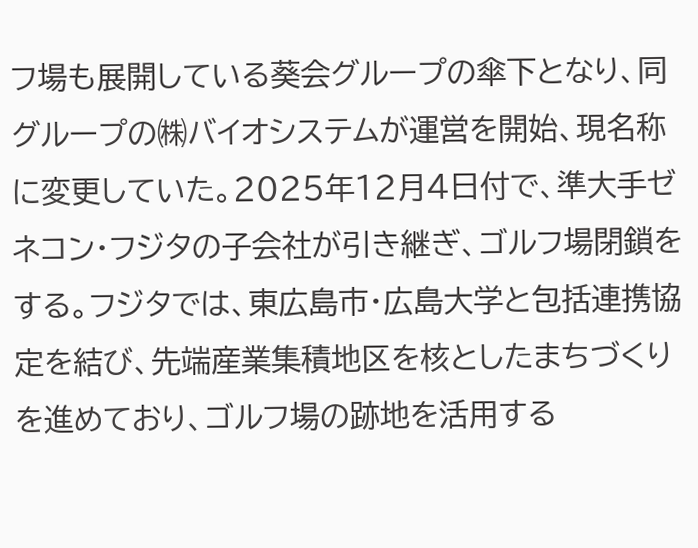フ場も展開している葵会グループの傘下となり、同グループの㈱バイオシステムが運営を開始、現名称に変更していた。2025年12月4日付で、準大手ゼネコン・フジタの子会社が引き継ぎ、ゴルフ場閉鎖をする。フジタでは、東広島市・広島大学と包括連携協定を結び、先端産業集積地区を核としたまちづくりを進めており、ゴルフ場の跡地を活用する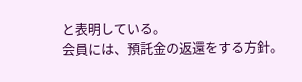と表明している。
会員には、預託金の返還をする方針。